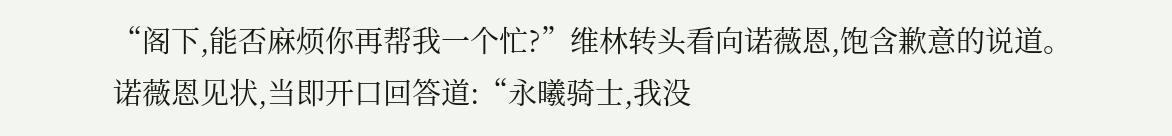“阁下,能否麻烦你再帮我一个忙?”维林转头看向诺薇恩,饱含歉意的说道。
诺薇恩见状,当即开口回答道:“永曦骑士,我没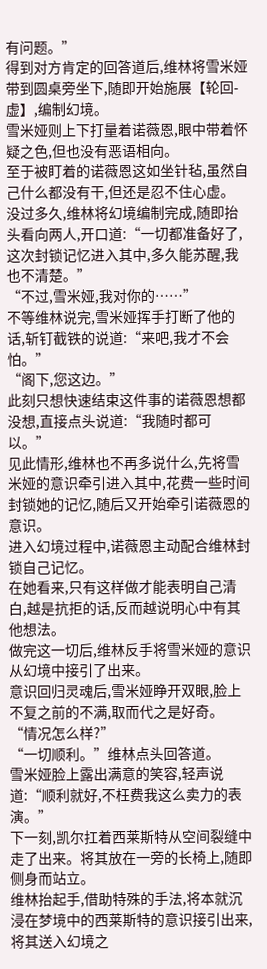有问题。”
得到对方肯定的回答道后,维林将雪米娅带到圆桌旁坐下,随即开始施展【轮回-虚】,编制幻境。
雪米娅则上下打量着诺薇恩,眼中带着怀疑之色,但也没有恶语相向。
至于被盯着的诺薇恩这如坐针毡,虽然自己什么都没有干,但还是忍不住心虚。
没过多久,维林将幻境编制完成,随即抬头看向两人,开口道:“一切都准备好了,这次封锁记忆进入其中,多久能苏醒,我也不清楚。”
“不过,雪米娅,我对你的……”
不等维林说完,雪米娅挥手打断了他的话,斩钉截铁的说道:“来吧,我才不会怕。”
“阁下,您这边。”
此刻只想快速结束这件事的诺薇恩想都没想,直接点头说道:“我随时都可以。”
见此情形,维林也不再多说什么,先将雪米娅的意识牵引进入其中,花费一些时间封锁她的记忆,随后又开始牵引诺薇恩的意识。
进入幻境过程中,诺薇恩主动配合维林封锁自己记忆。
在她看来,只有这样做才能表明自己清白,越是抗拒的话,反而越说明心中有其他想法。
做完这一切后,维林反手将雪米娅的意识从幻境中接引了出来。
意识回归灵魂后,雪米娅睁开双眼,脸上不复之前的不满,取而代之是好奇。
“情况怎么样?”
“一切顺利。”维林点头回答道。
雪米娅脸上露出满意的笑容,轻声说道:“顺利就好,不枉费我这么卖力的表演。”
下一刻,凯尔扛着西莱斯特从空间裂缝中走了出来。将其放在一旁的长椅上,随即侧身而站立。
维林抬起手,借助特殊的手法,将本就沉浸在梦境中的西莱斯特的意识接引出来,将其送入幻境之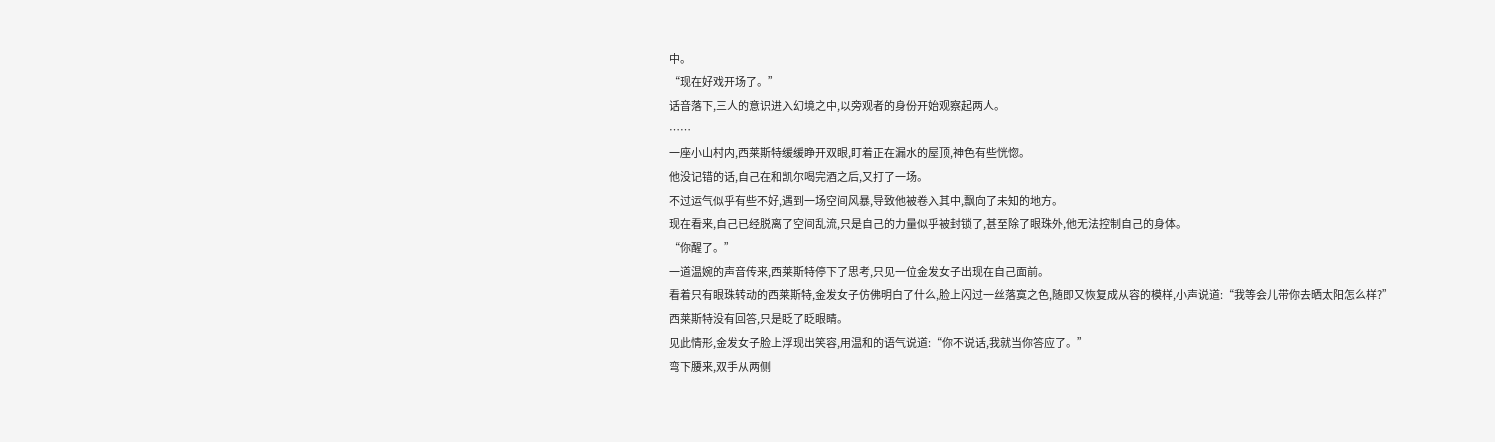中。
“现在好戏开场了。”
话音落下,三人的意识进入幻境之中,以旁观者的身份开始观察起两人。
……
一座小山村内,西莱斯特缓缓睁开双眼,盯着正在漏水的屋顶,神色有些恍惚。
他没记错的话,自己在和凯尔喝完酒之后,又打了一场。
不过运气似乎有些不好,遇到一场空间风暴,导致他被卷入其中,飘向了未知的地方。
现在看来,自己已经脱离了空间乱流,只是自己的力量似乎被封锁了,甚至除了眼珠外,他无法控制自己的身体。
“你醒了。”
一道温婉的声音传来,西莱斯特停下了思考,只见一位金发女子出现在自己面前。
看着只有眼珠转动的西莱斯特,金发女子仿佛明白了什么,脸上闪过一丝落寞之色,随即又恢复成从容的模样,小声说道:“我等会儿带你去晒太阳怎么样?”
西莱斯特没有回答,只是眨了眨眼睛。
见此情形,金发女子脸上浮现出笑容,用温和的语气说道:“你不说话,我就当你答应了。”
弯下腰来,双手从两侧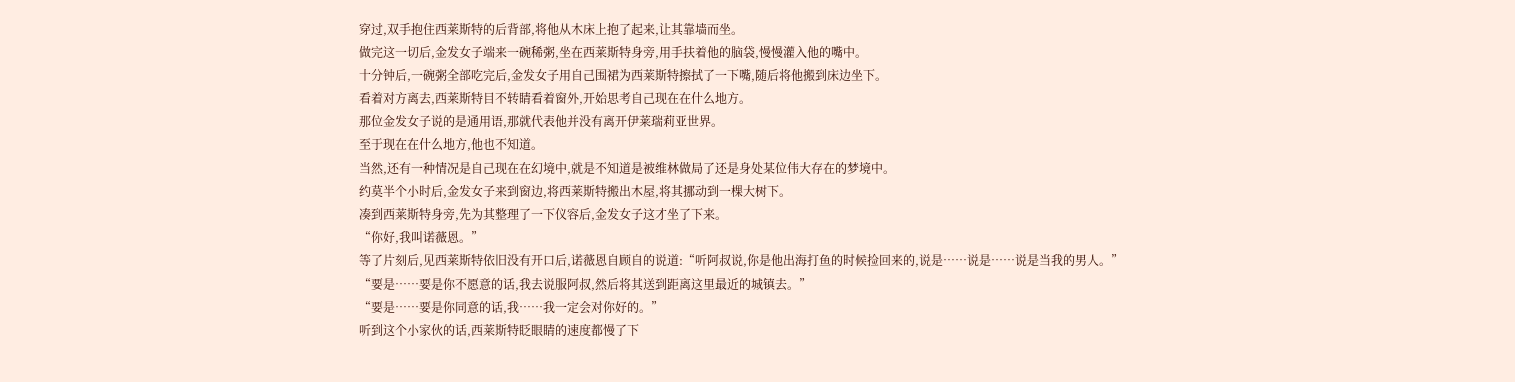穿过,双手抱住西莱斯特的后背部,将他从木床上抱了起来,让其靠墙而坐。
做完这一切后,金发女子端来一碗稀粥,坐在西莱斯特身旁,用手扶着他的脑袋,慢慢灌入他的嘴中。
十分钟后,一碗粥全部吃完后,金发女子用自己围裙为西莱斯特擦拭了一下嘴,随后将他搬到床边坐下。
看着对方离去,西莱斯特目不转睛看着窗外,开始思考自己现在在什么地方。
那位金发女子说的是通用语,那就代表他并没有离开伊莱瑞莉亚世界。
至于现在在什么地方,他也不知道。
当然,还有一种情况是自己现在在幻境中,就是不知道是被维林做局了还是身处某位伟大存在的梦境中。
约莫半个小时后,金发女子来到窗边,将西莱斯特搬出木屋,将其挪动到一棵大树下。
凑到西莱斯特身旁,先为其整理了一下仪容后,金发女子这才坐了下来。
“你好,我叫诺薇恩。”
等了片刻后,见西莱斯特依旧没有开口后,诺薇恩自顾自的说道:“听阿叔说,你是他出海打鱼的时候捡回来的,说是……说是……说是当我的男人。”
“要是……要是你不愿意的话,我去说服阿叔,然后将其送到距离这里最近的城镇去。”
“要是……要是你同意的话,我……我一定会对你好的。”
听到这个小家伙的话,西莱斯特眨眼睛的速度都慢了下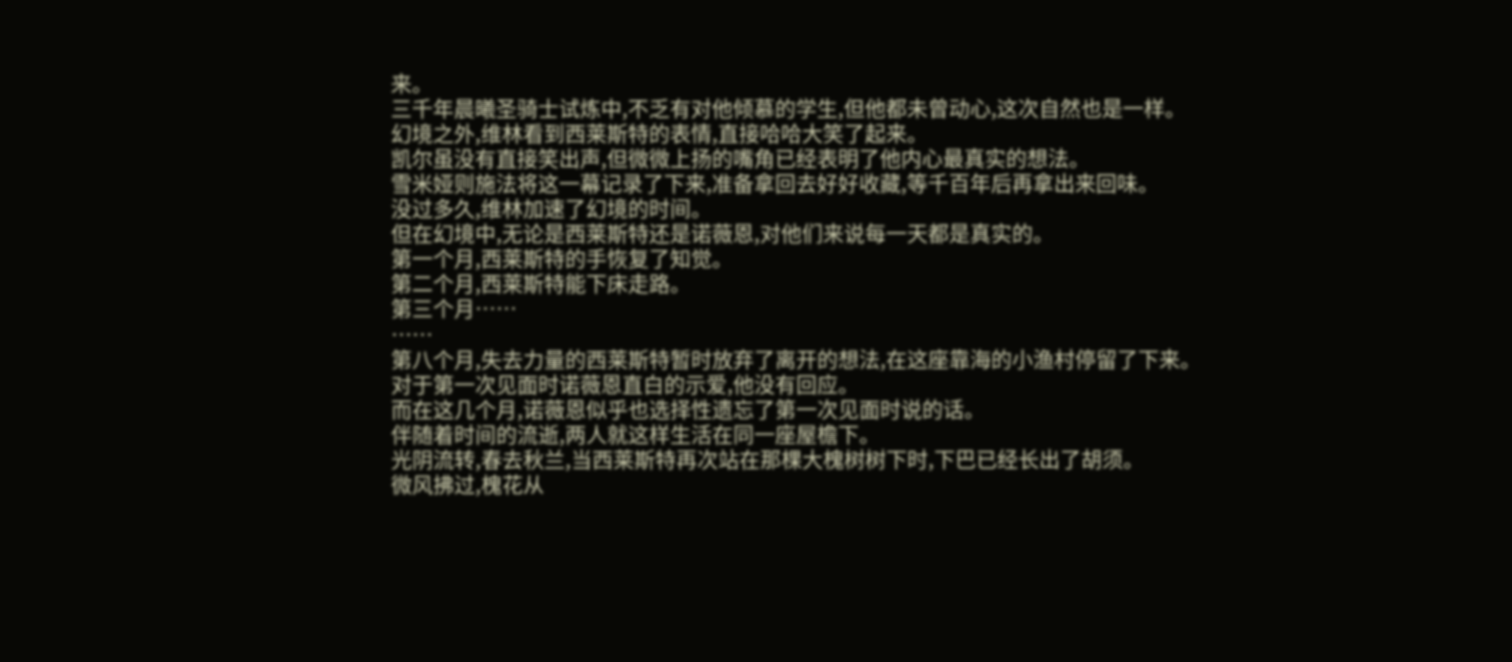来。
三千年晨曦圣骑士试炼中,不乏有对他倾慕的学生,但他都未曾动心,这次自然也是一样。
幻境之外,维林看到西莱斯特的表情,直接哈哈大笑了起来。
凯尔虽没有直接笑出声,但微微上扬的嘴角已经表明了他内心最真实的想法。
雪米娅则施法将这一幕记录了下来,准备拿回去好好收藏,等千百年后再拿出来回味。
没过多久,维林加速了幻境的时间。
但在幻境中,无论是西莱斯特还是诺薇恩,对他们来说每一天都是真实的。
第一个月,西莱斯特的手恢复了知觉。
第二个月,西莱斯特能下床走路。
第三个月……
……
第八个月,失去力量的西莱斯特暂时放弃了离开的想法,在这座靠海的小渔村停留了下来。
对于第一次见面时诺薇恩直白的示爱,他没有回应。
而在这几个月,诺薇恩似乎也选择性遗忘了第一次见面时说的话。
伴随着时间的流逝,两人就这样生活在同一座屋檐下。
光阴流转,春去秋兰,当西莱斯特再次站在那棵大槐树树下时,下巴已经长出了胡须。
微风拂过,槐花从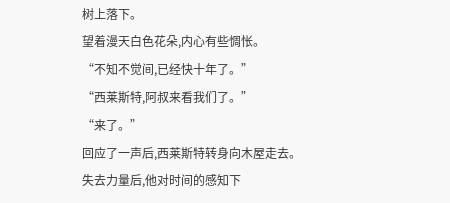树上落下。
望着漫天白色花朵,内心有些惆怅。
“不知不觉间,已经快十年了。”
“西莱斯特,阿叔来看我们了。”
“来了。”
回应了一声后,西莱斯特转身向木屋走去。
失去力量后,他对时间的感知下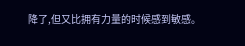降了,但又比拥有力量的时候感到敏感。